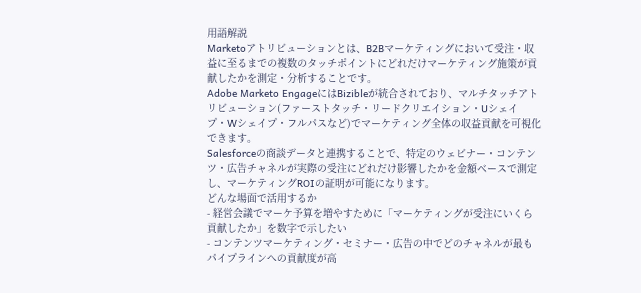用語解説
Marketoアトリビューションとは、B2Bマーケティングにおいて受注・収益に至るまでの複数のタッチポイントにどれだけマーケティング施策が貢献したかを測定・分析することです。
Adobe Marketo EngageにはBizibleが統合されており、マルチタッチアトリビューション(ファーストタッチ・リードクリエイション・Uシェイプ・Wシェイプ・フルパスなど)でマーケティング全体の収益貢献を可視化できます。
Salesforceの商談データと連携することで、特定のウェビナー・コンテンツ・広告チャネルが実際の受注にどれだけ影響したかを金額ベースで測定し、マーケティングROIの証明が可能になります。
どんな場面で活用するか
- 経営会議でマーケ予算を増やすために「マーケティングが受注にいくら貢献したか」を数字で示したい
- コンテンツマーケティング・セミナー・広告の中でどのチャネルが最もパイプラインへの貢献度が高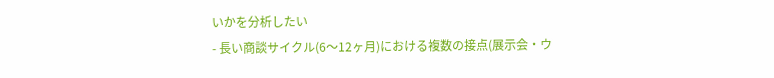いかを分析したい
- 長い商談サイクル(6〜12ヶ月)における複数の接点(展示会・ウ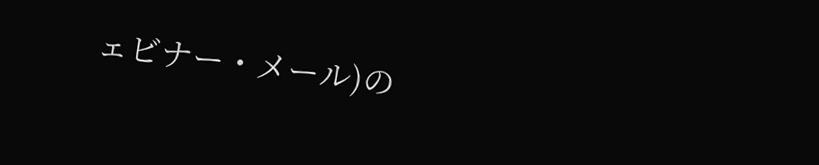ェビナー・メール)の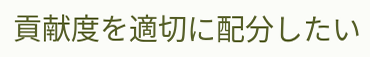貢献度を適切に配分したい